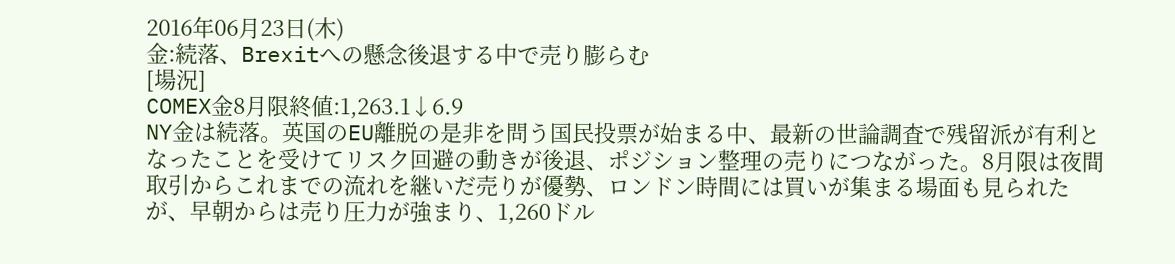2016年06月23日(木)
金:続落、Brexitへの懸念後退する中で売り膨らむ
[場況]
COMEX金8月限終値:1,263.1↓6.9
NY金は続落。英国のEU離脱の是非を問う国民投票が始まる中、最新の世論調査で残留派が有利となったことを受けてリスク回避の動きが後退、ポジション整理の売りにつながった。8月限は夜間取引からこれまでの流れを継いだ売りが優勢、ロンドン時間には買いが集まる場面も見られたが、早朝からは売り圧力が強まり、1,260ドル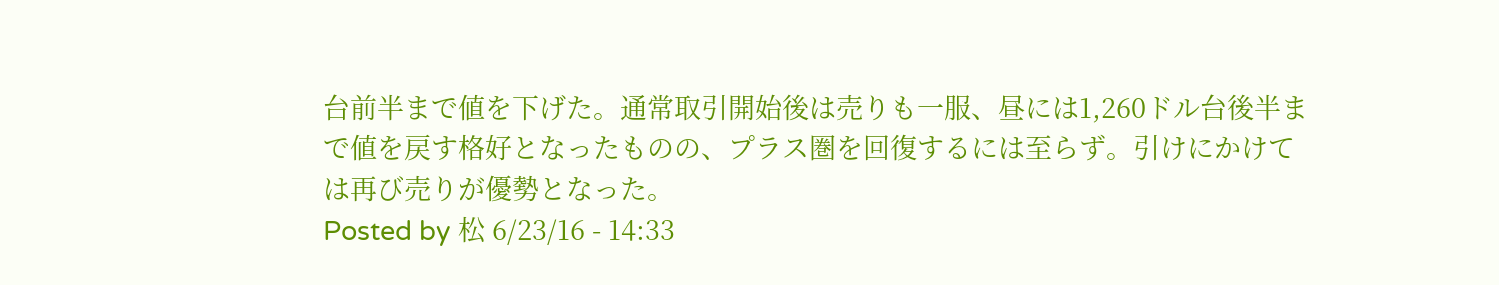台前半まで値を下げた。通常取引開始後は売りも一服、昼には1,260ドル台後半まで値を戻す格好となったものの、プラス圏を回復するには至らず。引けにかけては再び売りが優勢となった。
Posted by 松 6/23/16 - 14:33